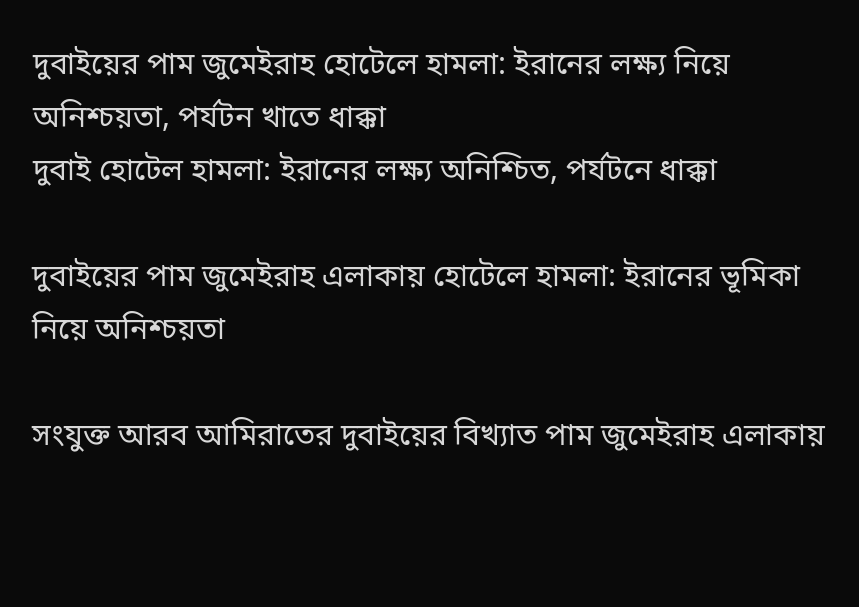দুবাইয়ের পাম জুমেইরাহ হোটেলে হামলা: ইরানের লক্ষ্য নিয়ে অনিশ্চয়তা, পর্যটন খাতে ধাক্কা
দুবাই হোটেল হামলা: ইরানের লক্ষ্য অনিশ্চিত, পর্যটনে ধাক্কা

দুবাইয়ের পাম জুমেইরাহ এলাকায় হোটেলে হামলা: ইরানের ভূমিকা নিয়ে অনিশ্চয়তা

সংযুক্ত আরব আমিরাতের দুবাইয়ের বিখ্যাত পাম জুমেইরাহ এলাকায়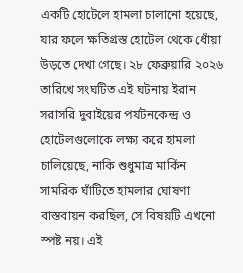একটি হোটেলে হামলা চালানো হয়েছে, যার ফলে ক্ষতিগ্রস্ত হোটেল থেকে ধোঁয়া উড়তে দেখা গেছে। ২৮ ফেব্রুয়ারি ২০২৬ তারিখে সংঘটিত এই ঘটনায় ইরান সরাসরি দুবাইয়ের পর্যটনকেন্দ্র ও হোটেলগুলোকে লক্ষ্য করে হামলা চালিয়েছে, নাকি শুধুমাত্র মার্কিন সামরিক ঘাঁটিতে হামলার ঘোষণা বাস্তবায়ন করছিল, সে বিষয়টি এখনো স্পষ্ট নয়। এই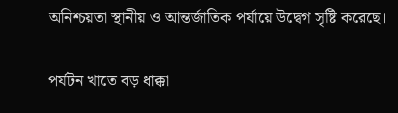অনিশ্চয়তা স্থানীয় ও আন্তর্জাতিক পর্যায়ে উদ্বেগ সৃষ্টি করেছে।

পর্যটন খাতে বড় ধাক্কা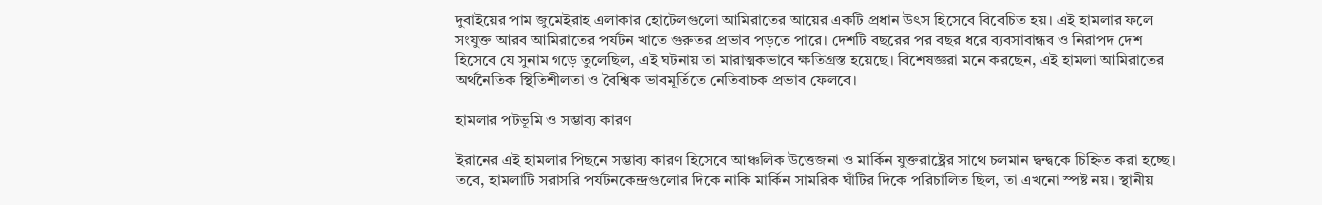দুবাইয়ের পাম জুমেইরাহ এলাকার হোটেলগুলো আমিরাতের আয়ের একটি প্রধান উৎস হিসেবে বিবেচিত হয়। এই হামলার ফলে সংযুক্ত আরব আমিরাতের পর্যটন খাতে গুরুতর প্রভাব পড়তে পারে। দেশটি বছরের পর বছর ধরে ব্যবসাবান্ধব ও নিরাপদ দেশ হিসেবে যে সুনাম গড়ে তুলেছিল, এই ঘটনায় তা মারাত্মকভাবে ক্ষতিগ্রস্ত হয়েছে। বিশেষজ্ঞরা মনে করছেন, এই হামলা আমিরাতের অর্থনৈতিক স্থিতিশীলতা ও বৈশ্বিক ভাবমূর্তিতে নেতিবাচক প্রভাব ফেলবে।

হামলার পটভূমি ও সম্ভাব্য কারণ

ইরানের এই হামলার পিছনে সম্ভাব্য কারণ হিসেবে আঞ্চলিক উত্তেজনা ও মার্কিন যুক্তরাষ্ট্রের সাথে চলমান দ্বন্দ্বকে চিহ্নিত করা হচ্ছে। তবে, হামলাটি সরাসরি পর্যটনকেন্দ্রগুলোর দিকে নাকি মার্কিন সামরিক ঘাঁটির দিকে পরিচালিত ছিল, তা এখনো স্পষ্ট নয়। স্থানীয়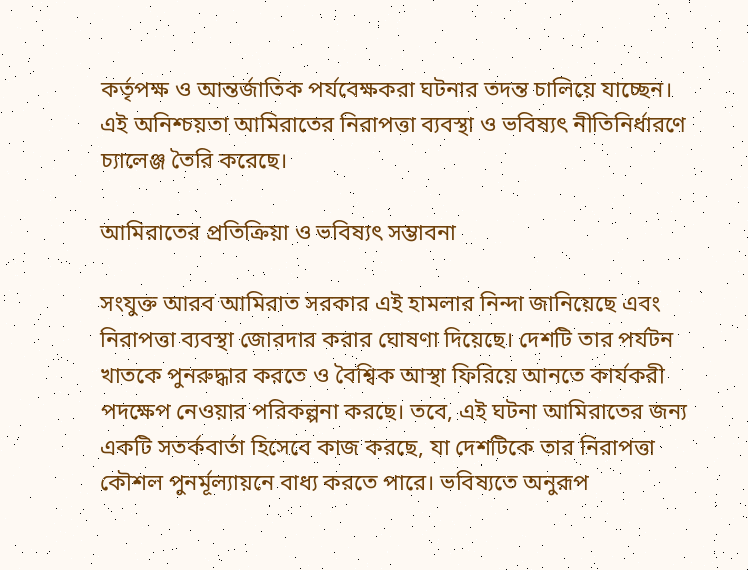কর্তৃপক্ষ ও আন্তর্জাতিক পর্যবেক্ষকরা ঘটনার তদন্ত চালিয়ে যাচ্ছেন। এই অনিশ্চয়তা আমিরাতের নিরাপত্তা ব্যবস্থা ও ভবিষ্যৎ নীতিনির্ধারণে চ্যালেঞ্জ তৈরি করেছে।

আমিরাতের প্রতিক্রিয়া ও ভবিষ্যৎ সম্ভাবনা

সংযুক্ত আরব আমিরাত সরকার এই হামলার নিন্দা জানিয়েছে এবং নিরাপত্তা ব্যবস্থা জোরদার করার ঘোষণা দিয়েছে। দেশটি তার পর্যটন খাতকে পুনরুদ্ধার করতে ও বৈশ্বিক আস্থা ফিরিয়ে আনতে কার্যকরী পদক্ষেপ নেওয়ার পরিকল্পনা করছে। তবে, এই ঘটনা আমিরাতের জন্য একটি সতর্কবার্তা হিসেবে কাজ করছে, যা দেশটিকে তার নিরাপত্তা কৌশল পুনর্মূল্যায়নে বাধ্য করতে পারে। ভবিষ্যতে অনুরূপ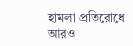হামলা প্রতিরোধে আরও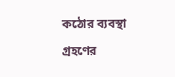কঠোর ব্যবস্থা গ্রহণের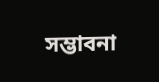সম্ভাবনা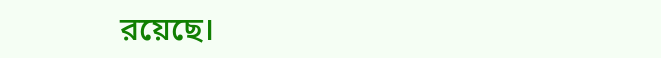রয়েছে।